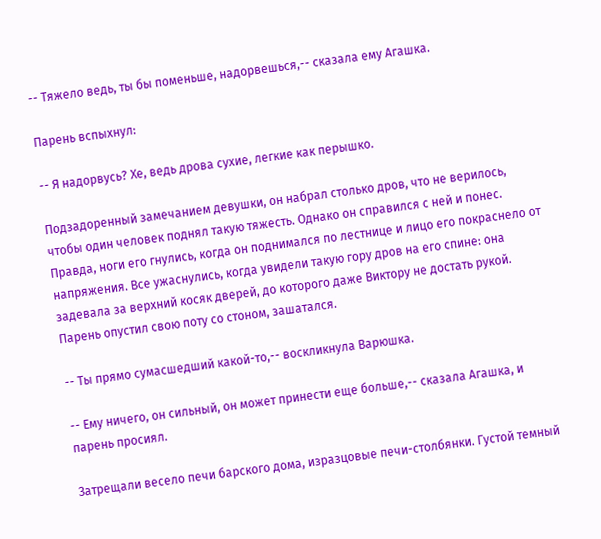-- Тяжело ведь, ты бы поменьше, надорвешься,-- сказала ему Агашка.

Парень вспыхнул:

-- Я надорвусь? Хе, ведь дрова сухие, легкие как перышко.

Подзадоренный замечанием девушки, он набрал столько дров, что не верилось, чтобы один человек поднял такую тяжесть. Однако он справился с ней и понес. Правда, ноги его гнулись, когда он поднимался по лестнице и лицо его покраснело от напряжения. Все ужаснулись, когда увидели такую гору дров на его спине: она задевала за верхний косяк дверей, до которого даже Виктору не достать рукой. Парень опустил свою поту со стоном, зашатался.

-- Ты прямо сумасшедший какой-то,-- воскликнула Варюшка.

-- Ему ничего, он сильный, он может принести еще больше,-- сказала Агашка, и парень просиял.

Затрещали весело печи барского дома, изразцовые печи-столбянки. Густой темный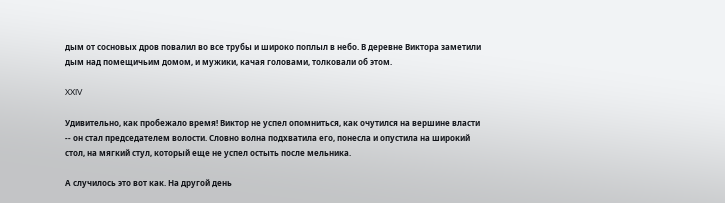дым от сосновых дров повалил во все трубы и широко поплыл в небо. В деревне Виктора заметили дым над помещичьим домом, и мужики, качая головами, толковали об этом.

XXIV

Удивительно, как пробежало время! Виктор не успел опомниться, как очутился на вершине власти -- он стал председателем волости. Словно волна подхватила его, понесла и опустила на широкий стол, на мягкий стул, который еще не успел остыть после мельника.

А случилось это вот как. На другой день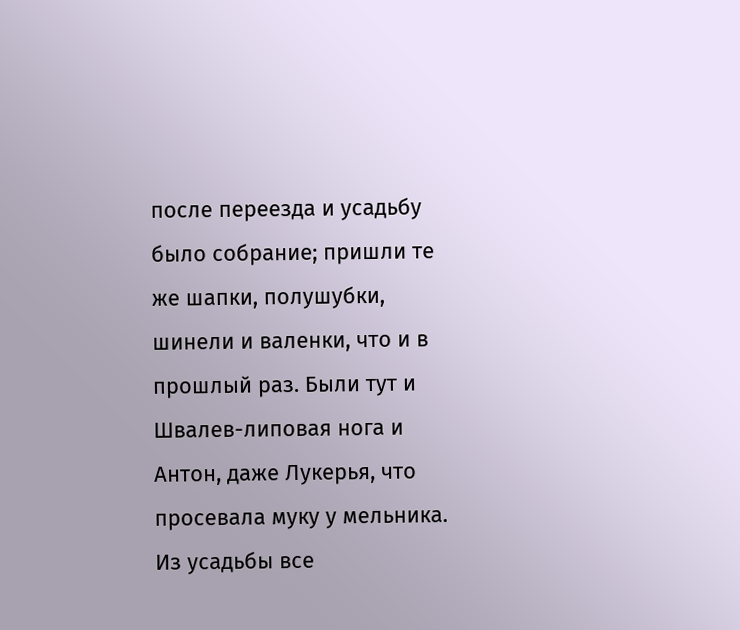после переезда и усадьбу было собрание; пришли те же шапки, полушубки, шинели и валенки, что и в прошлый раз. Были тут и Швалев-липовая нога и Антон, даже Лукерья, что просевала муку у мельника. Из усадьбы все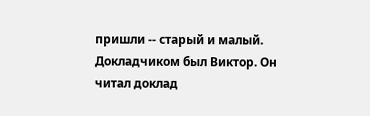пришли -- старый и малый. Докладчиком был Виктор. Он читал доклад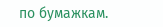по бумажкам.